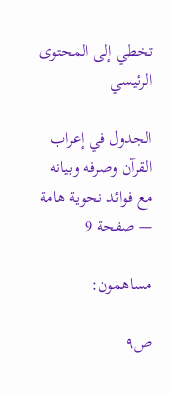تخطي إلى المحتوى الرئيسي

الجدول في إعراب القرآن وصرفه وبيانه مع فوائد نحوية هامة — صفحة 9

مساهمون:

ص٩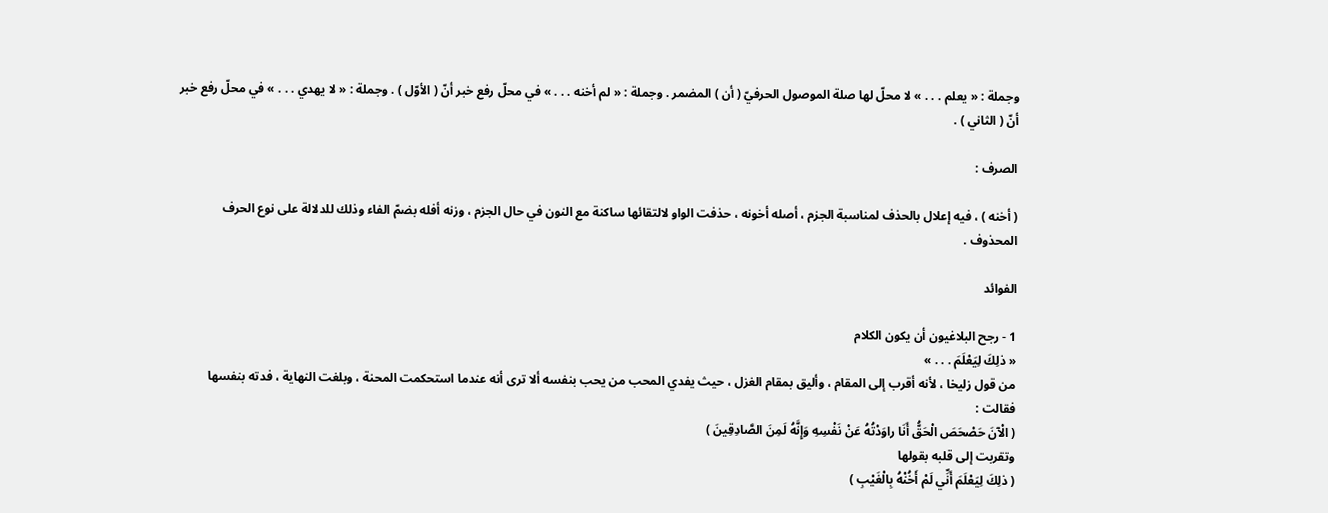وجملة : « يعلم . . . » لا محلّ لها صلة الموصول الحرفيّ ( أن ) المضمر . وجملة : « لم أخنه . . . » في محلّ رفع خبر أنّ ( الأوّل ) . وجملة : « لا يهدي . . . » في محلّ رفع خبر أنّ ( الثاني ) .

الصرف :

( أخنه ) ، فيه إعلال بالحذف لمناسبة الجزم ، أصله أخونه ، حذفت الواو لالتقائها ساكنة مع النون في حال الجزم ، وزنه أفله بضمّ الفاء وذلك للدلالة على نوع الحرف المحذوف .

الفوائد

1 - رجح البلاغيون أن يكون الكلام
« ذلِكَ لِيَعْلَمَ . . . »
من قول زليخا ، لأنه أقرب إلى المقام ، وأليق بمقام الغزل ، حيث يفدي المحب من يحب بنفسه ألا ترى أنه عندما استحكمت المحنة ، وبلغت النهاية ، فدته بنفسها فقالت :
( الْآنَ حَصْحَصَ الْحَقُّ أَنَا راوَدْتُهُ عَنْ نَفْسِهِ وَإِنَّهُ لَمِنَ الصَّادِقِينَ )
وتقربت إلى قلبه بقولها
( ذلِكَ لِيَعْلَمَ أَنِّي لَمْ أَخُنْهُ بِالْغَيْبِ )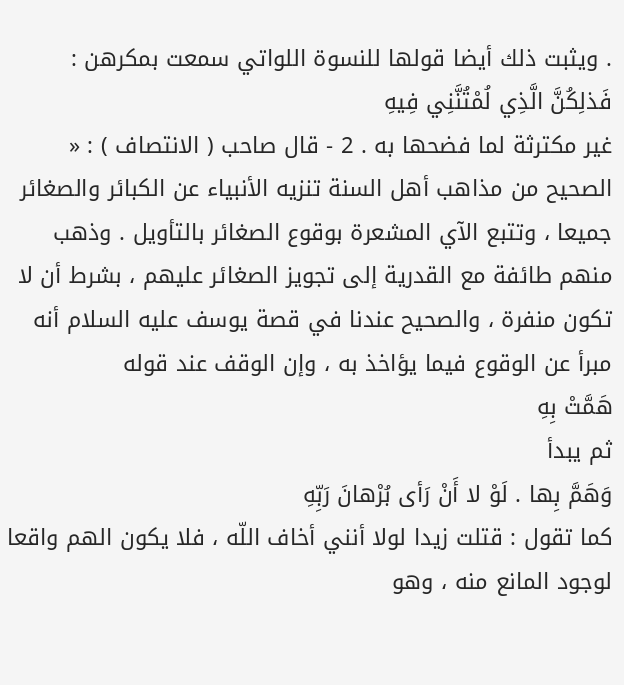. ويثبت ذلك أيضا قولها للنسوة اللواتي سمعت بمكرهن :
فَذلِكُنَّ الَّذِي لُمْتُنَّنِي فِيهِ
غير مكترثة لما فضحها به . 2 - قال صاحب ( الانتصاف ) : « الصحيح من مذاهب أهل السنة تنزيه الأنبياء عن الكبائر والصغائر جميعا ، وتتبع الآي المشعرة بوقوع الصغائر بالتأويل . وذهب منهم طائفة مع القدرية إلى تجويز الصغائر عليهم ، بشرط أن لا تكون منفرة ، والصحيح عندنا في قصة يوسف عليه السلام أنه مبرأ عن الوقوع فيما يؤاخذ به ، وإن الوقف عند قوله
هَمَّتْ بِهِ
ثم يبدأ
وَهَمَّ بِها . لَوْ لا أَنْ رَأى بُرْهانَ رَبِّهِ
كما تقول : قتلت زيدا لولا أنني أخاف اللّه ، فلا يكون الهم واقعا لوجود المانع منه ، وهو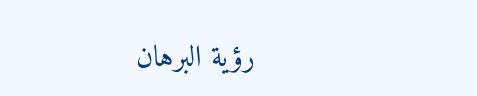رؤية البرهان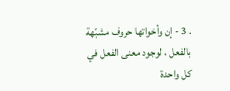. 3 - إن وأخواتها حروف مشبّهة بالفعل ، لوجود معنى الفعل في كل واحدة